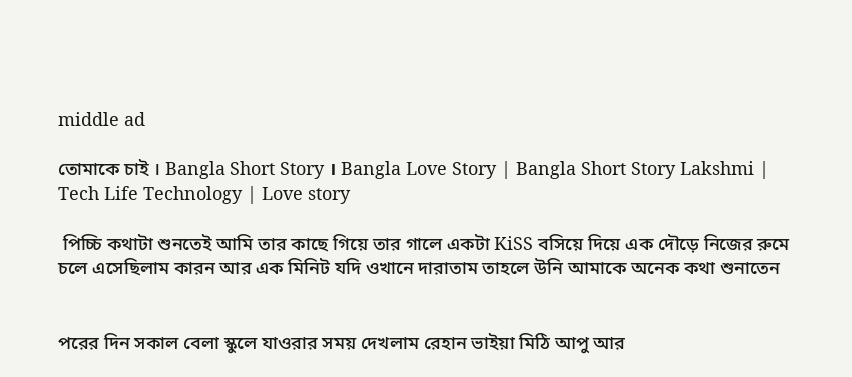middle ad

তোমাকে চাই । Bangla Short Story । Bangla Love Story | Bangla Short Story Lakshmi | Tech Life Technology | Love story

 পিচ্চি কথাটা শুনতেই আমি তার কাছে গিয়ে তার গালে একটা KiSS বসিয়ে দিয়ে এক দৌড়ে নিজের রুমে চলে এসেছিলাম কারন আর এক মিনিট যদি ওখানে দারাতাম তাহলে উনি আমাকে অনেক কথা শুনাতেন


পরের দিন সকাল বেলা স্কুলে যাওরার সময় দেখলাম রেহান ভাইয়া মিঠি আপু আর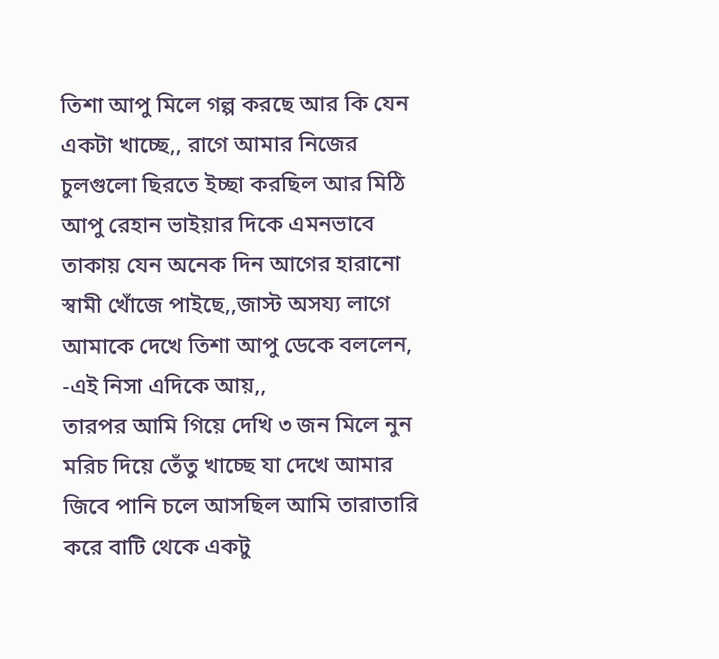তিশা আপু মিলে গল্প করছে আর কি যেন একটা খাচ্ছে,, রাগে আমার নিজের চুলগুলো ছিরতে ইচ্ছা করছিল আর মিঠি আপু রেহান ভাইয়ার দিকে এমনভাবে তাকায় যেন অনেক দিন আগের হারানো স্বামী খোঁজে পাইছে,,জাস্ট অসয্য লাগে
আমাকে দেখে তিশা আপু ডেকে বললেন,
-এই নিসা এদিকে আয়,,
তারপর আমি গিয়ে দেখি ৩ জন মিলে নুন মরিচ দিয়ে তেঁতু খাচ্ছে যা দেখে আমার জিবে পানি চলে আসছিল আমি তারাতারি করে বাটি থেকে একটু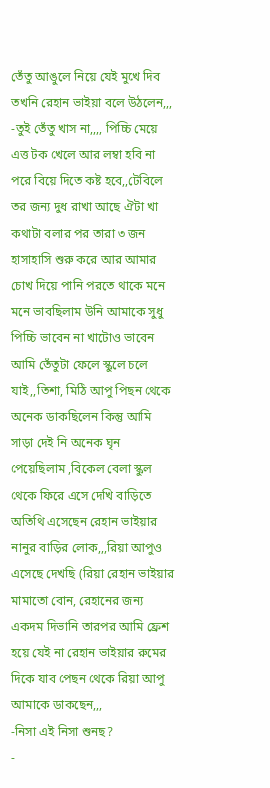তেঁতু আঙুলে নিয়ে যেই মুখে দিব তখনি রেহান ভাইয়া বলে উঠলেন,,,
-তুই তেঁতু খাস না,,,, পিচ্চি মেয়ে এত্ত টক খেলে আর লম্বা হবি না পরে বিয়ে দিতে কষ্ট হবে,,টেবিলে তর জন্য দুধ রাখা আছে ঐটা খা
কথাটা বলার পর তারা ৩ জন হাসাহাসি শুরু করে আর আমার চোখ দিয়ে পানি পরতে থাকে মনে মনে ভাবছিলাম উনি আমাকে সুধু পিচ্চি ভাবেন না খাটোও ভাবেন আমি তেঁতুটা ফেলে স্কুলে চলে যাই,,তিশা, মিঠি আপু পিছন থেকে অনেক ডাকছিলেন কিন্তু আমি সাড়া দেই নি অনেক ঘৃন পেয়েছিলাম ,বিকেল বেলা স্কুল থেকে ফিরে এসে দেখি বাড়িতে অতিথি এসেছেন রেহান ভাইয়ার নানুর বাড়ির লোক,,,রিয়া আপুও এসেছে দেখছি (রিয়া রেহান ভাইয়ার মামাতো বোন, রেহানের জন্য একদম দিভানি তারপর আমি ফ্রেশ হয়ে যেই না রেহান ভাইয়ার রুমের দিকে যাব পেছন থেকে রিয়া আপু আমাকে ডাকছেন,,,
-নিসা এই নিসা শুনছ?
-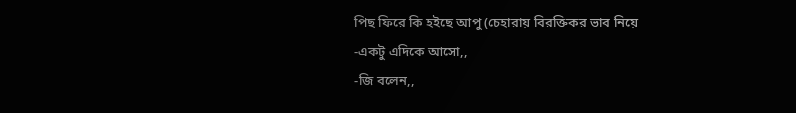পিছ ফিরে কি হইছে আপু (চেহারায় বিরক্তিকর ভাব নিয়ে
-একটু এদিকে আসো,,
-জি বলেন,,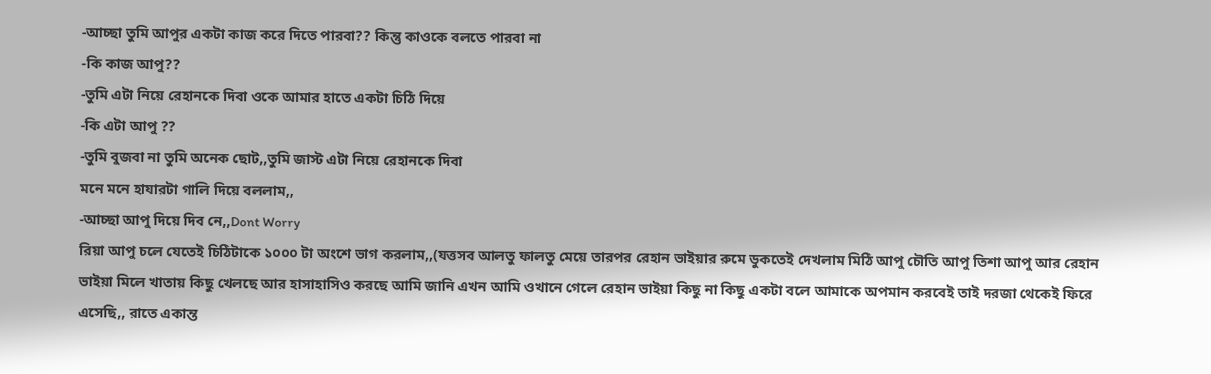-আচ্ছা তুমি আপুর একটা কাজ করে দিতে পারবা?? কিন্তু কাওকে বলতে পারবা না
-কি কাজ আপু??
-তুমি এটা নিয়ে রেহানকে দিবা ওকে আমার হাতে একটা চিঠি দিয়ে
-কি এটা আপু ??
-তুমি বুজবা না তুমি অনেক ছোট,,তুমি জাস্ট এটা নিয়ে রেহানকে দিবা
মনে মনে হাযারটা গালি দিয়ে বললাম,,
-আচ্ছা আপু দিয়ে দিব নে,,Dont Worry
রিয়া আপু চলে যেতেই চিঠিটাকে ১০০০ টা অংশে ভাগ করলাম,,(যত্তসব আলতু ফালতু মেয়ে তারপর রেহান ভাইয়ার রুমে ডুকতেই দেখলাম মিঠি আপু চৌতি আপু তিশা আপু আর রেহান ভাইয়া মিলে খাতায় কিছু খেলছে আর হাসাহাসিও করছে আমি জানি এখন আমি ওখানে গেলে রেহান ভাইয়া কিছু না কিছু একটা বলে আমাকে অপমান করবেই তাই দরজা থেকেই ফিরে এসেছি,, রাতে একান্ত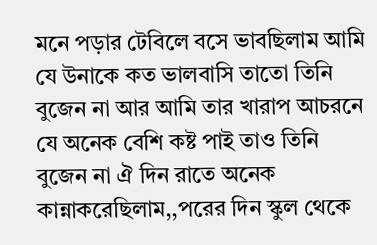মনে পড়ার টেবিলে বসে ভাবছিলাম আমি যে উনাকে কত ভালবাসি তাতো তিনি বুজেন না আর আমি তার খারাপ আচরনে যে অনেক বেশি কষ্ট পাই তাও তিনি বুজেন না ঐ দিন রাতে অনেক কান্নাকরেছিলাম,,পরের দিন স্কুল থেকে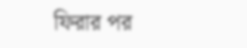ফিরার পর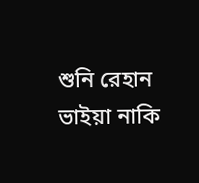শুনি রেহান ভাইয়া নাকি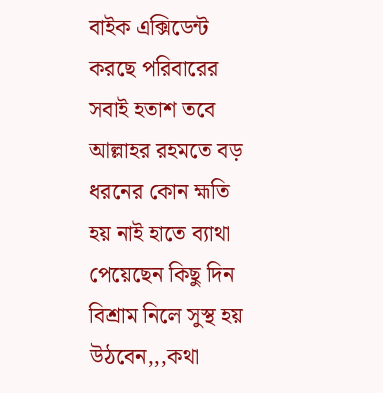বাইক এক্সিডেন্ট করছে পরিবারের সবাই হতাশ তবে আল্লাহর রহমতে বড় ধরনের কোন হ্মতি হয় নাই হাতে ব্যাথা পেয়েছেন কিছু দিন বিশ্রাম নিলে সুস্থ হয় উঠবেন,,,কথা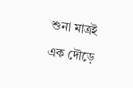শুনা মাত্রই এক দৌড়ে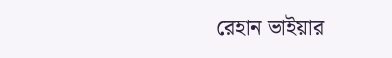রেহান ভাইয়ার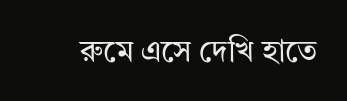রুমে এসে দেখি হাতে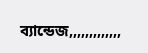ব্যান্ডেজ,,,,,,,,,,,,,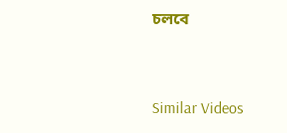চলবে



Similar Videos